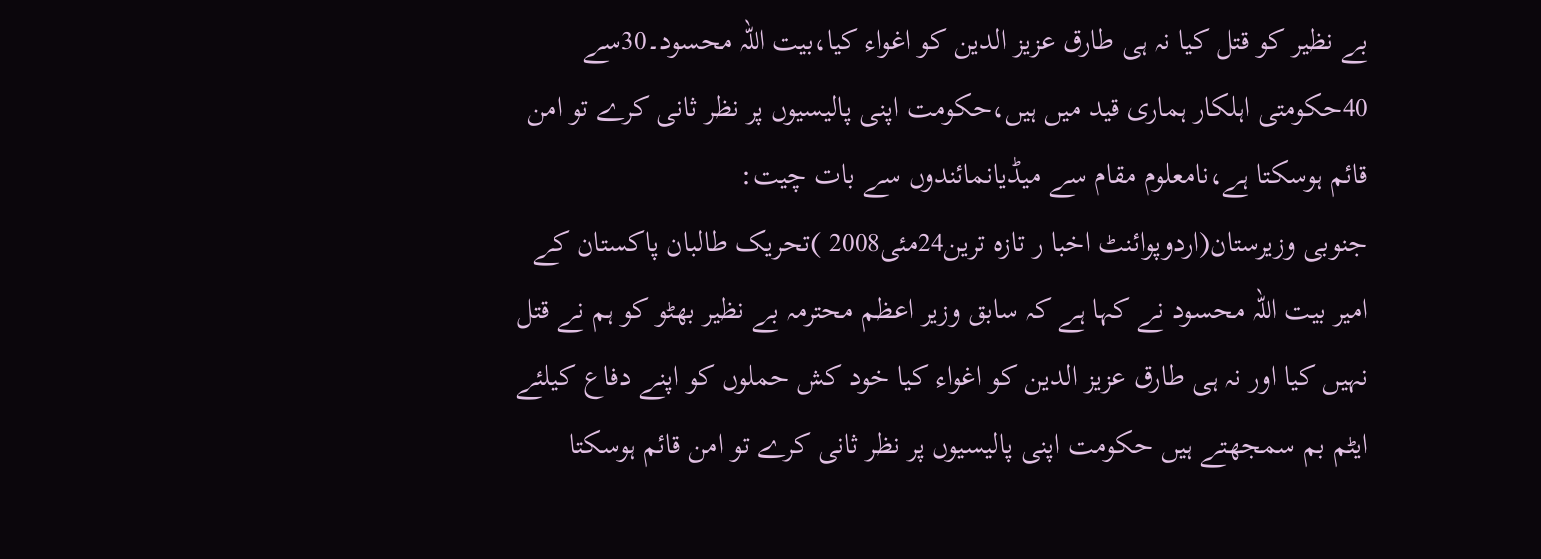بے نظیر کو قتل کیا نہ ہی طارق عزیز الدین کو اغواء کیا،بیت اللہ محسود۔30سے 40حکومتی اہلکار ہماری قید میں ہیں،حکومت اپنی پالیسیوں پر نظر ثانی کرے تو امن قائم ہوسکتا ہے،نامعلوم مقام سے میڈیانمائندوں سے بات چیت:
جنوبی وزیرستان(اردوپوائنٹ اخبا ر تازہ ترین24مئی2008 )تحریک طالبان پاکستان کے امیر بیت اللہ محسود نے کہا ہے کہ سابق وزیر اعظم محترمہ بے نظیر بھٹو کو ہم نے قتل نہیں کیا اور نہ ہی طارق عزیز الدین کو اغواء کیا خود کش حملوں کو اپنے دفاع کیلئے ایٹم بم سمجھتے ہیں حکومت اپنی پالیسیوں پر نظر ثانی کرے تو امن قائم ہوسکتا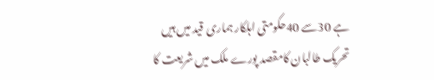ہے 30سے 40حکومتی اہلکار ہماری قید میں ہیں تحریک طالبان کامقصد پورے ملک میں شریعت کا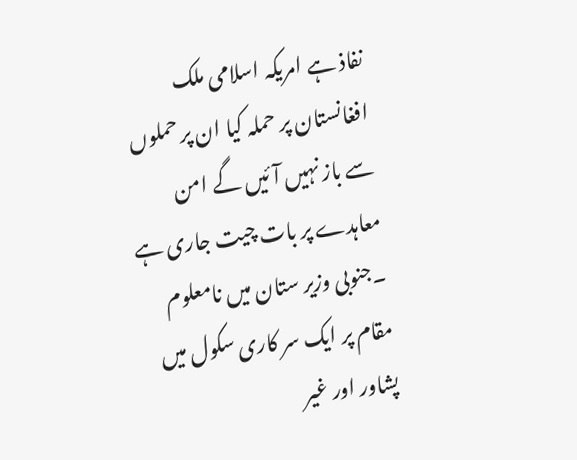نفاذ ہے امریکہ اسلامی ملک افغانستان پر حملہ کیا ان پر حملوں سے باز نہیں آئیں گے امن معاہدے پر بات چیت جاری ہے ۔جنوبی وزیر ستان میں نامعلوم مقام پر ایک سر کاری سکول میں پشاور اور غیر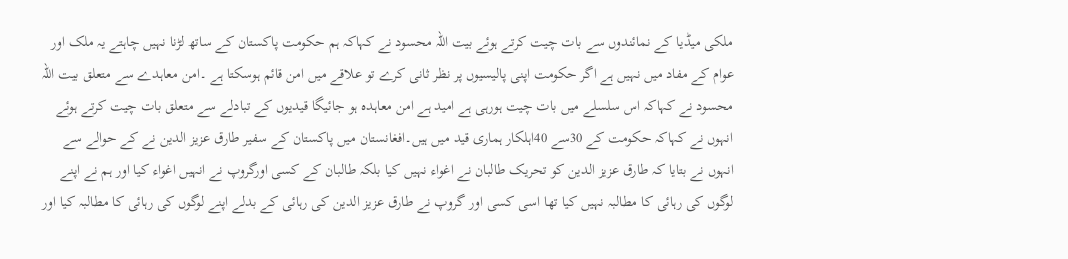ملکی میڈیا کے نمائندوں سے بات چیت کرتے ہوئے بیت اللہ محسود نے کہاکہ ہم حکومت پاکستان کے ساتھ لڑنا نہیں چاہتے یہ ملک اور عوام کے مفاد میں نہیں ہے اگر حکومت اپنی پالیسیوں پر نظر ثانی کرے تو علاقے میں امن قائم ہوسکتا ہے ۔امن معاہدے سے متعلق بیت اللہ محسود نے کہاکہ اس سلسلے میں بات چیت ہورہی ہے امید ہے امن معاہدہ ہو جائیگا قیدیوں کے تبادلے سے متعلق بات چیت کرتے ہوئے انہوں نے کہاکہ حکومت کے 30سے 40اہلکار ہماری قید میں ہیں۔افغانستان میں پاکستان کے سفیر طارق عزیز الدین نے کے حوالے سے انہوں نے بتایا کہ طارق عزیز الدین کو تحریک طالبان نے اغواء نہیں کیا بلکہ طالبان کے کسی اورگروپ نے انہیں اغواء کیا اور ہم نے اپنے لوگوں کی رہائی کا مطالبہ نہیں کیا تھا اسی کسی اور گروپ نے طارق عزیز الدین کی رہائی کے بدلے اپنے لوگوں کی رہائی کا مطالبہ کیا اور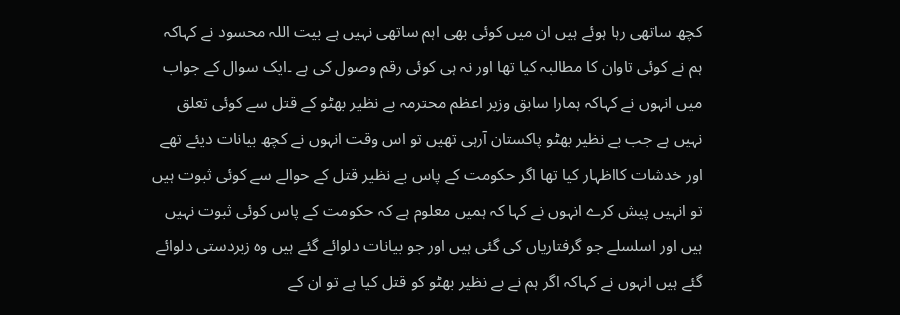کچھ ساتھی رہا ہوئے ہیں ان میں کوئی بھی اہم ساتھی نہیں ہے بیت اللہ محسود نے کہاکہ ہم نے کوئی تاوان کا مطالبہ کیا تھا اور نہ ہی کوئی رقم وصول کی ہے ۔ایک سوال کے جواب میں انہوں نے کہاکہ ہمارا سابق وزیر اعظم محترمہ بے نظیر بھٹو کے قتل سے کوئی تعلق نہیں ہے جب بے نظیر بھٹو پاکستان آرہی تھیں تو اس وقت انہوں نے کچھ بیانات دیئے تھے اور خدشات کااظہار کیا تھا اگر حکومت کے پاس بے نظیر قتل کے حوالے سے کوئی ثبوت ہیں تو انہیں پیش کرے انہوں نے کہا کہ ہمیں معلوم ہے کہ حکومت کے پاس کوئی ثبوت نہیں ہیں اور اسلسلے جو گرفتاریاں کی گئی ہیں اور جو بیانات دلوائے گئے ہیں وہ زبردستی دلوائے گئے ہیں انہوں نے کہاکہ اگر ہم نے بے نظیر بھٹو کو قتل کیا ہے تو ان کے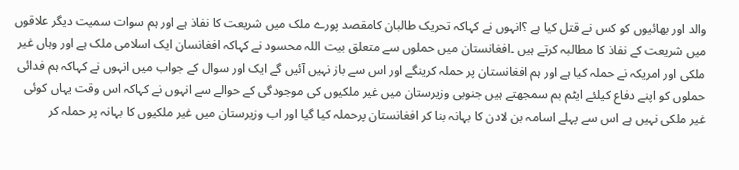والد اور بھائیوں کو کس نے قتل کیا ہے ؟انہوں نے کہاکہ تحریک طالبان کامقصد پورے ملک میں شریعت کا نفاذ ہے اور ہم سوات سمیت دیگر علاقوں میں شریعت کے نفاذ کا مطالبہ کرتے ہیں ۔افغانستان میں حملوں سے متعلق بیت اللہ محسود نے کہاکہ افغانسان ایک اسلامی ملک ہے اور وہاں غیر ملکی اور امریکہ نے حملہ کیا ہے اور ہم افغانستان پر حملہ کرینگے اور اس سے باز نہیں آئیں گے ایک اور سوال کے جواب میں انہوں نے کہاکہ ہم فدائی حملوں کو اپنے دفاع کیلئے ایٹم بم سمجھتے ہیں جنوبی وزیرستان میں غیر ملکیوں کی موجودگی کے حوالے سے انہوں نے کہاکہ اس وقت یہاں کوئی غیر ملکی نہیں ہے اس سے پہلے اسامہ بن لادن کا بہانہ بنا کر افغانستان پرحملہ کیا گیا اور اب وزیرستان میں غیر ملکیوں کا بہانہ پر حملہ کر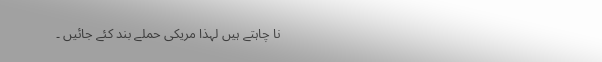نا چاہتے ہیں لہذا مریکی حملے بند کئے جائیں ۔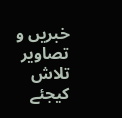خبریں و تصاویر تلاش کیجئے